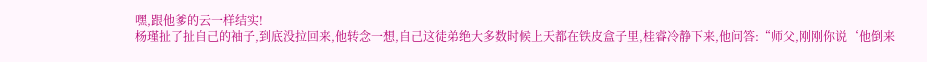嘿,跟他爹的云一样结实!
杨瑾扯了扯自己的袖子,到底没拉回来,他转念一想,自己这徒弟绝大多数时候上天都在铁皮盒子里,桂睿冷静下来,他问答:“师父,刚刚你说‘他倒来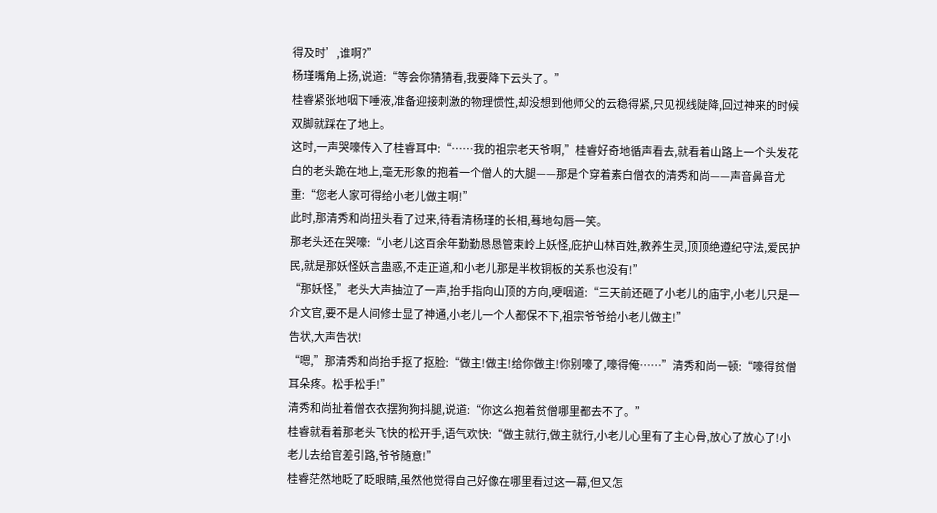得及时’,谁啊?”
杨瑾嘴角上扬,说道:“等会你猜猜看,我要降下云头了。”
桂睿紧张地咽下唾液,准备迎接刺激的物理惯性,却没想到他师父的云稳得紧,只见视线陡降,回过神来的时候双脚就踩在了地上。
这时,一声哭嚎传入了桂睿耳中:“……我的祖宗老天爷啊,”桂睿好奇地循声看去,就看着山路上一个头发花白的老头跪在地上,毫无形象的抱着一个僧人的大腿——那是个穿着素白僧衣的清秀和尚——声音鼻音尤重:“您老人家可得给小老儿做主啊!”
此时,那清秀和尚扭头看了过来,待看清杨瑾的长相,蓦地勾唇一笑。
那老头还在哭嚎:“小老儿这百余年勤勤恳恳管束岭上妖怪,庇护山林百姓,教养生灵,顶顶绝遵纪守法,爱民护民,就是那妖怪妖言蛊惑,不走正道,和小老儿那是半枚铜板的关系也没有!”
“那妖怪,”老头大声抽泣了一声,抬手指向山顶的方向,哽咽道:“三天前还砸了小老儿的庙宇,小老儿只是一介文官,要不是人间修士显了神通,小老儿一个人都保不下,祖宗爷爷给小老儿做主!”
告状,大声告状!
“嗯,”那清秀和尚抬手抠了抠脸:“做主!做主!给你做主!你别嚎了,嚎得俺……”清秀和尚一顿:“嚎得贫僧耳朵疼。松手松手!”
清秀和尚扯着僧衣衣摆狗狗抖腿,说道:“你这么抱着贫僧哪里都去不了。”
桂睿就看着那老头飞快的松开手,语气欢快:“做主就行,做主就行,小老儿心里有了主心骨,放心了放心了!小老儿去给官差引路,爷爷随意!”
桂睿茫然地眨了眨眼睛,虽然他觉得自己好像在哪里看过这一幕,但又怎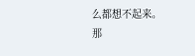么都想不起来。
那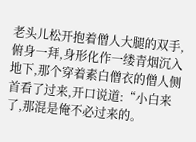老头儿松开抱着僧人大腿的双手,俯身一拜,身形化作一缕青烟沉入地下,那个穿着素白僧衣的僧人侧首看了过来,开口说道:“小白来了,那混是俺不必过来的。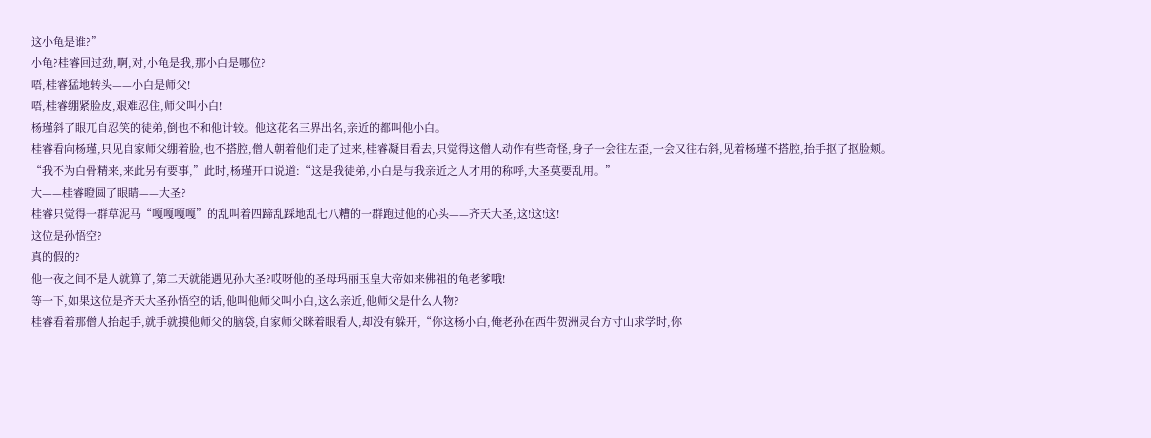这小龟是谁?”
小龟?桂睿回过劲,啊,对,小龟是我,那小白是哪位?
唔,桂睿猛地转头——小白是师父!
唔,桂睿绷紧脸皮,艰难忍住,师父叫小白!
杨瑾斜了眼兀自忍笑的徒弟,倒也不和他计较。他这花名三界出名,亲近的都叫他小白。
桂睿看向杨瑾,只见自家师父绷着脸,也不搭腔,僧人朝着他们走了过来,桂睿凝目看去,只觉得这僧人动作有些奇怪,身子一会往左歪,一会又往右斜,见着杨瑾不搭腔,抬手抠了抠脸颊。
“我不为白骨精来,来此另有要事,”此时,杨瑾开口说道:“这是我徒弟,小白是与我亲近之人才用的称呼,大圣莫要乱用。”
大——桂睿瞪圆了眼睛——大圣?
桂睿只觉得一群草泥马“嘎嘎嘎嘎”的乱叫着四蹄乱踩地乱七八糟的一群跑过他的心头——齐天大圣,这!这!这!
这位是孙悟空?
真的假的?
他一夜之间不是人就算了,第二天就能遇见孙大圣?哎呀他的圣母玛丽玉皇大帝如来佛祖的龟老爹哦!
等一下,如果这位是齐天大圣孙悟空的话,他叫他师父叫小白,这么亲近,他师父是什么人物?
桂睿看着那僧人抬起手,就手就摸他师父的脑袋,自家师父眯着眼看人,却没有躲开,“你这杨小白,俺老孙在西牛贺洲灵台方寸山求学时,你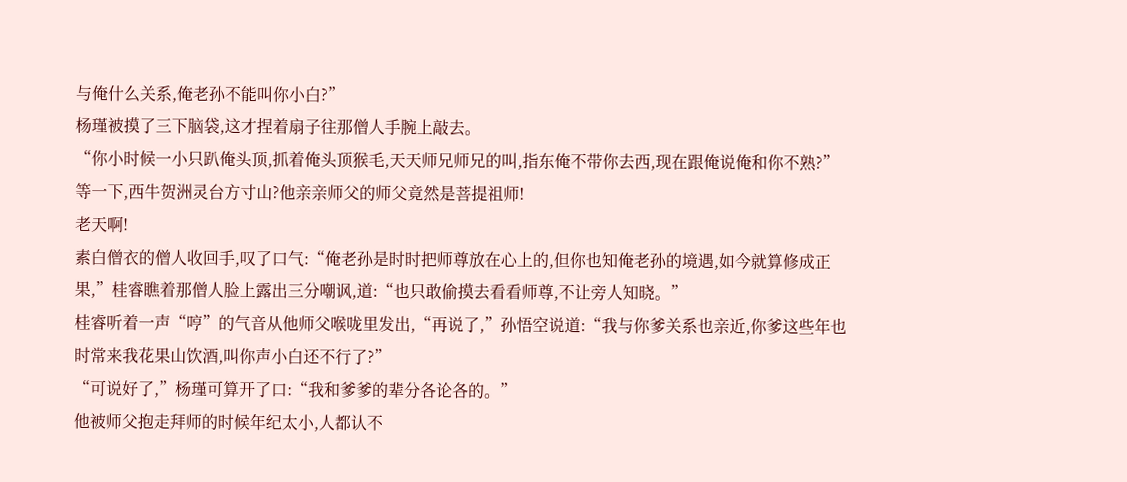与俺什么关系,俺老孙不能叫你小白?”
杨瑾被摸了三下脑袋,这才捏着扇子往那僧人手腕上敲去。
“你小时候一小只趴俺头顶,抓着俺头顶猴毛,天天师兄师兄的叫,指东俺不带你去西,现在跟俺说俺和你不熟?”
等一下,西牛贺洲灵台方寸山?他亲亲师父的师父竟然是菩提祖师!
老天啊!
素白僧衣的僧人收回手,叹了口气:“俺老孙是时时把师尊放在心上的,但你也知俺老孙的境遇,如今就算修成正果,”桂睿瞧着那僧人脸上露出三分嘲讽,道:“也只敢偷摸去看看师尊,不让旁人知晓。”
桂睿听着一声“哼”的气音从他师父喉咙里发出,“再说了,”孙悟空说道:“我与你爹关系也亲近,你爹这些年也时常来我花果山饮酒,叫你声小白还不行了?”
“可说好了,”杨瑾可算开了口:“我和爹爹的辈分各论各的。”
他被师父抱走拜师的时候年纪太小,人都认不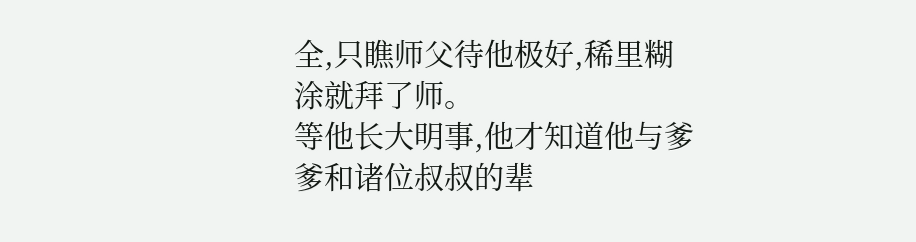全,只瞧师父待他极好,稀里糊涂就拜了师。
等他长大明事,他才知道他与爹爹和诸位叔叔的辈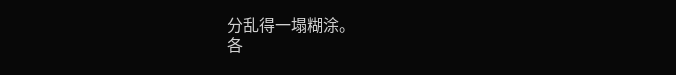分乱得一塌糊涂。
各